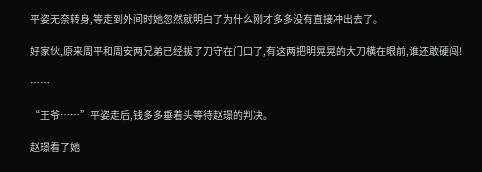平姿无奈转身,等走到外间时她忽然就明白了为什么刚才多多没有直接冲出去了。

好家伙,原来周平和周安两兄弟已经拔了刀守在门口了,有这两把明晃晃的大刀横在眼前,谁还敢硬闯!

……

“王爷……”平姿走后,钱多多垂着头等待赵璟的判决。

赵璟看了她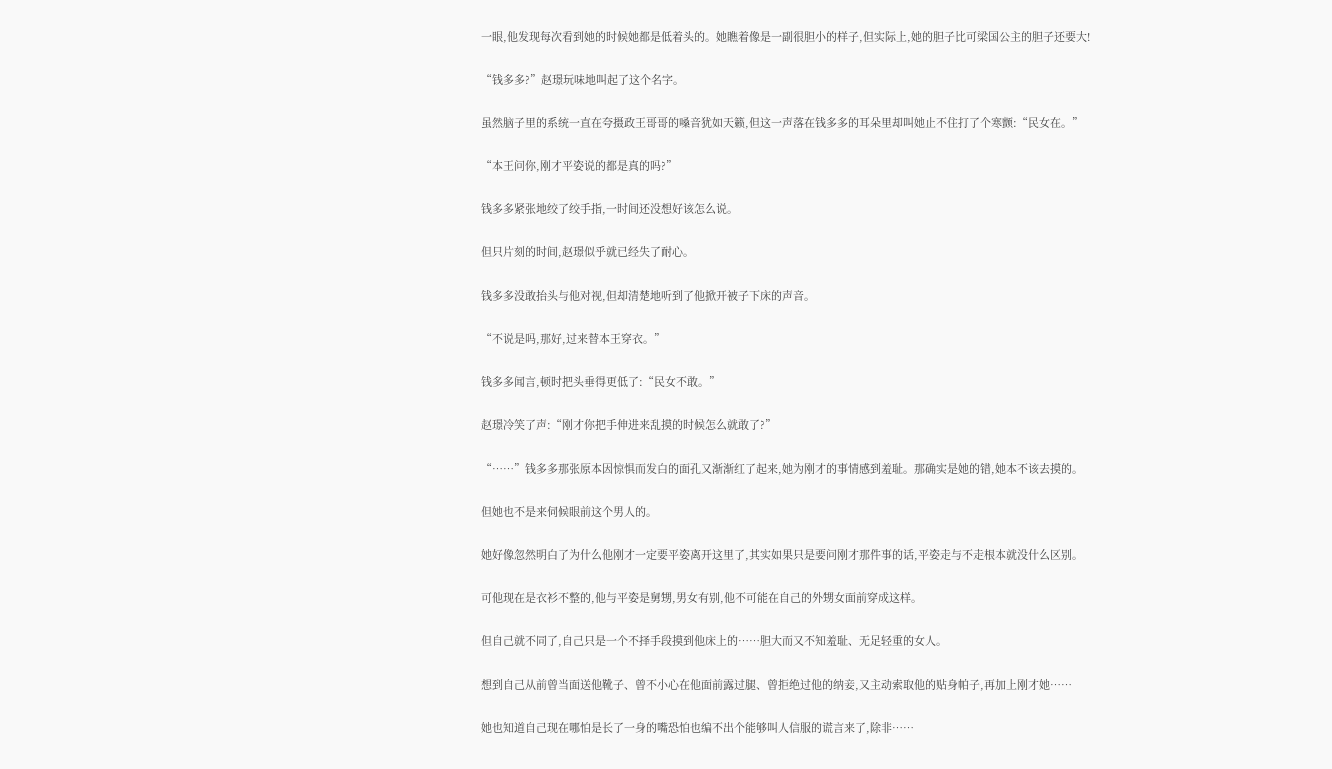一眼,他发现每次看到她的时候她都是低着头的。她瞧着像是一副很胆小的样子,但实际上,她的胆子比可梁国公主的胆子还要大!

“钱多多?”赵璟玩味地叫起了这个名字。

虽然脑子里的系统一直在夸摄政王哥哥的嗓音犹如天籁,但这一声落在钱多多的耳朵里却叫她止不住打了个寒颤:“民女在。”

“本王问你,刚才平姿说的都是真的吗?”

钱多多紧张地绞了绞手指,一时间还没想好该怎么说。

但只片刻的时间,赵璟似乎就已经失了耐心。

钱多多没敢抬头与他对视,但却清楚地听到了他掀开被子下床的声音。

“不说是吗,那好,过来替本王穿衣。”

钱多多闻言,顿时把头垂得更低了:“民女不敢。”

赵璟冷笑了声:“刚才你把手伸进来乱摸的时候怎么就敢了?”

“……”钱多多那张原本因惊惧而发白的面孔又渐渐红了起来,她为刚才的事情感到羞耻。那确实是她的错,她本不该去摸的。

但她也不是来伺候眼前这个男人的。

她好像忽然明白了为什么他刚才一定要平姿离开这里了,其实如果只是要问刚才那件事的话,平姿走与不走根本就没什么区别。

可他现在是衣衫不整的,他与平姿是舅甥,男女有别,他不可能在自己的外甥女面前穿成这样。

但自己就不同了,自己只是一个不择手段摸到他床上的……胆大而又不知羞耻、无足轻重的女人。

想到自己从前曾当面送他靴子、曾不小心在他面前露过腿、曾拒绝过他的纳妾,又主动索取他的贴身帕子,再加上刚才她……

她也知道自己现在哪怕是长了一身的嘴恐怕也编不出个能够叫人信服的谎言来了,除非……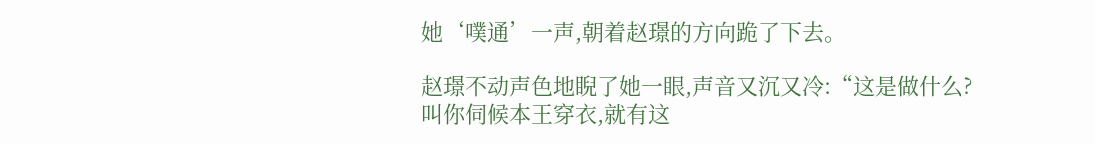她‘噗通’一声,朝着赵璟的方向跪了下去。

赵璟不动声色地睨了她一眼,声音又沉又冷:“这是做什么?叫你伺候本王穿衣,就有这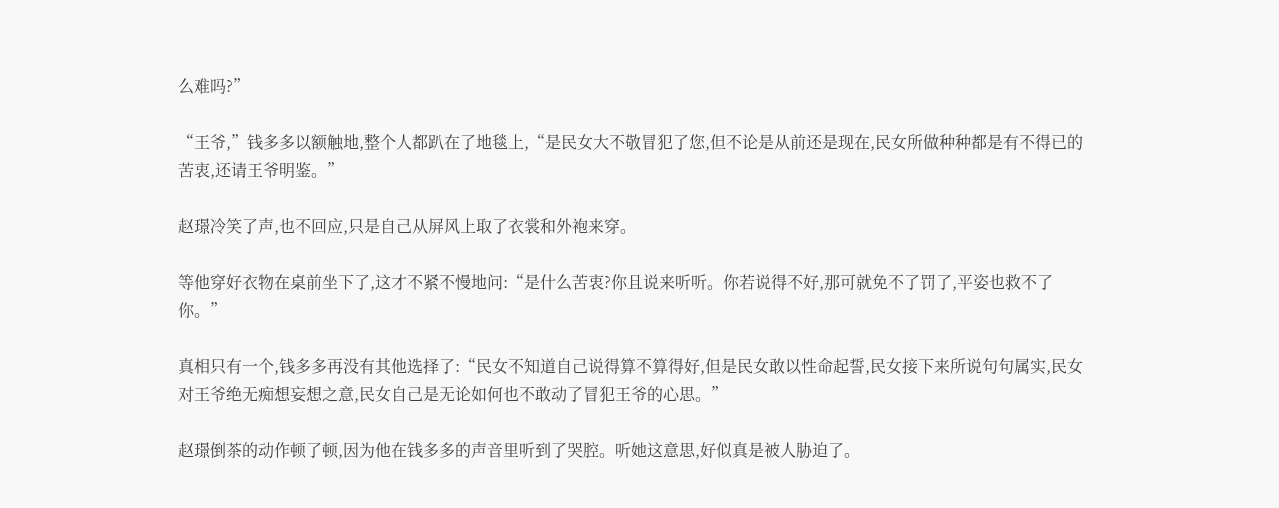么难吗?”

“王爷,”钱多多以额触地,整个人都趴在了地毯上,“是民女大不敬冒犯了您,但不论是从前还是现在,民女所做种种都是有不得已的苦衷,还请王爷明鉴。”

赵璟冷笑了声,也不回应,只是自己从屏风上取了衣裳和外袍来穿。

等他穿好衣物在桌前坐下了,这才不紧不慢地问:“是什么苦衷?你且说来听听。你若说得不好,那可就免不了罚了,平姿也救不了你。”

真相只有一个,钱多多再没有其他选择了:“民女不知道自己说得算不算得好,但是民女敢以性命起誓,民女接下来所说句句属实,民女对王爷绝无痴想妄想之意,民女自己是无论如何也不敢动了冒犯王爷的心思。”

赵璟倒茶的动作顿了顿,因为他在钱多多的声音里听到了哭腔。听她这意思,好似真是被人胁迫了。